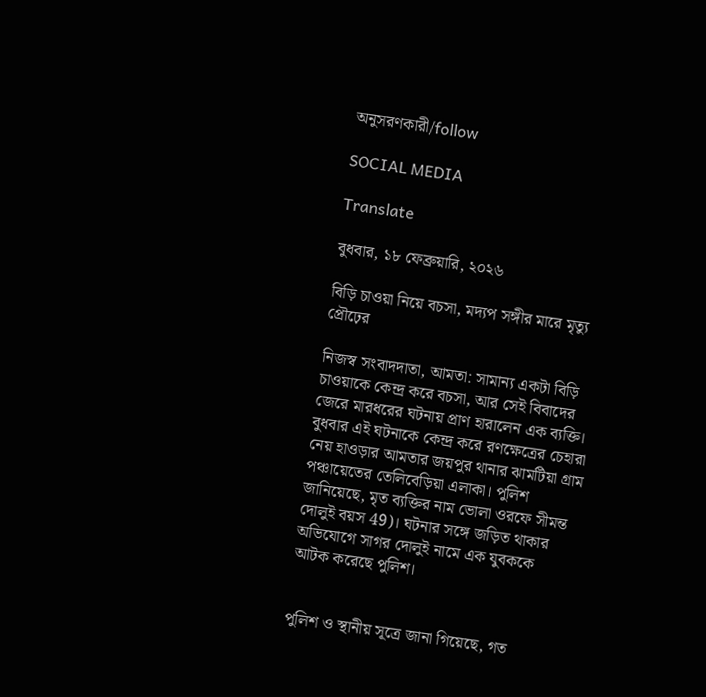অনুসরণকারী/follow

SOCIAL MEDIA

Translate

বুধবার, ১৮ ফেব্রুয়ারি, ২০২৬

বিড়ি চাওয়া নিয়ে বচসা, মদ্যপ সঙ্গীর মারে মৃত্যু প্রৌঢ়ের

নিজস্ব সংবাদদাতা, আমতা: সামান্য একটা বিড়ি চাওয়াকে কেন্দ্র করে বচসা, আর সেই বিবাদের জেরে মারধরের ঘটনায় প্রাণ হারালেন এক ব্যক্তি। বুধবার এই ঘটনাকে কেন্দ্র করে রণক্ষেত্রের চেহারা নেয় হাওড়ার আমতার জয়পুর থানার ঝামটিয়া গ্রাম পঞ্চায়েতের তেলিবেড়িয়া এলাকা। পুলিশ জানিয়েছে, মৃত ব্যক্তির নাম ভোলা ওরফে সীমন্ত দোলুই বয়স 49)। ঘটনার সঙ্গে জড়িত থাকার অভিযোগে সাগর দোলুই নামে এক যুবককে আটক করেছে পুলিশ।


পুলিশ ও স্থানীয় সূত্রে জানা গিয়েছে, গত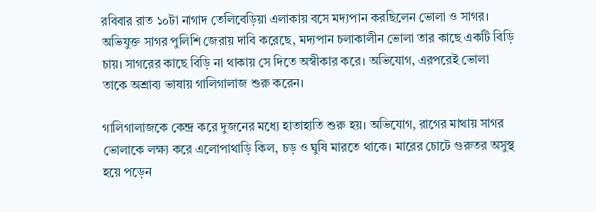রবিবার রাত ১০টা নাগাদ তেলিবেড়িয়া এলাকায় বসে মদ্যপান করছিলেন ভোলা ও সাগর। অভিযুক্ত সাগর পুলিশি জেরায় দাবি করেছে, মদ্যপান চলাকালীন ভোলা তার কাছে একটি বিড়ি চায়। সাগরের কাছে বিড়ি না থাকায় সে দিতে অস্বীকার করে। অভিযোগ, এরপরেই ভোলা তাকে অশ্রাব্য ভাষায় গালিগালাজ শুরু করেন।

গালিগালাজকে কেন্দ্র করে দুজনের মধ্যে হাতাহাতি শুরু হয়। অভিযোগ, রাগের মাথায় সাগর ভোলাকে লক্ষ্য করে এলোপাথাড়ি কিল, চড় ও ঘুষি মারতে থাকে। মারের চোটে গুরুতর অসুস্থ হয়ে পড়েন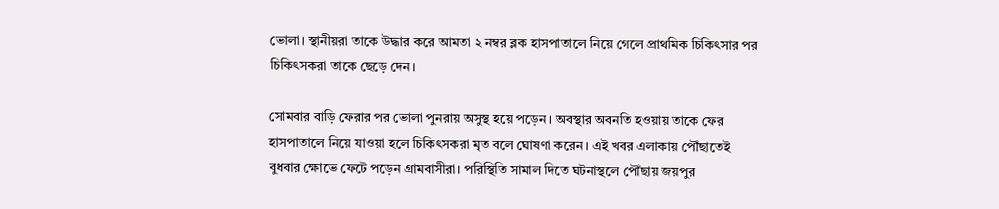ভোলা। স্থানীয়রা তাকে উদ্ধার করে আমতা ২ নম্বর ব্লক হাসপাতালে নিয়ে গেলে প্রাথমিক চিকিৎসার পর চিকিৎসকরা তাকে ছেড়ে দেন।

সোমবার বাড়ি ফেরার পর ভোলা পুনরায় অসুস্থ হয়ে পড়েন। অবস্থার অবনতি হওয়ায় তাকে ফের হাসপাতালে নিয়ে যাওয়া হলে চিকিৎসকরা মৃত বলে ঘোষণা করেন। এই খবর এলাকায় পৌঁছাতেই বুধবার ক্ষোভে ফেটে পড়েন গ্রামবাসীরা। পরিস্থিতি সামাল দিতে ঘটনাস্থলে পৌঁছায় জয়পুর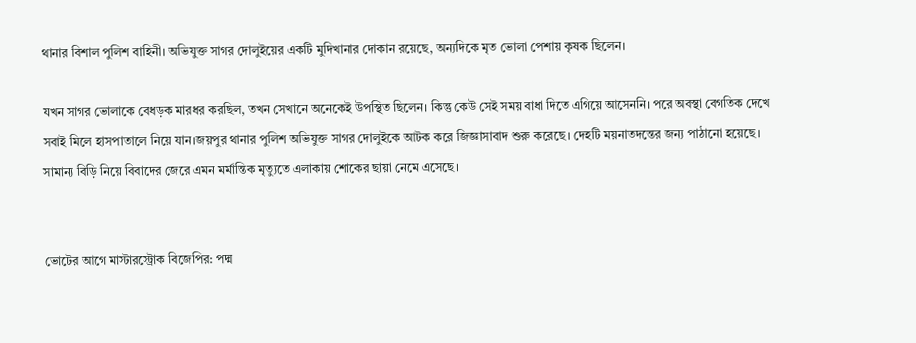থানার বিশাল পুলিশ বাহিনী। অভিযুক্ত সাগর দোলুইয়ের একটি মুদিখানার দোকান রয়েছে, অন্যদিকে মৃত ভোলা পেশায় কৃষক ছিলেন।

যখন সাগর ভোলাকে বেধড়ক মারধর করছিল, তখন সেখানে অনেকেই উপস্থিত ছিলেন। কিন্তু কেউ সেই সময় বাধা দিতে এগিয়ে আসেননি। পরে অবস্থা বেগতিক দেখে সবাই মিলে হাসপাতালে নিয়ে যান।জয়পুর থানার পুলিশ অভিযুক্ত সাগর দোলুইকে আটক করে জিজ্ঞাসাবাদ শুরু করেছে। দেহটি ময়নাতদন্তের জন্য পাঠানো হয়েছে। সামান্য বিড়ি নিয়ে বিবাদের জেরে এমন মর্মান্তিক মৃত্যুতে এলাকায় শোকের ছায়া নেমে এসেছে।


ভোটের আগে মাস্টারস্ট্রোক বিজেপির: পদ্ম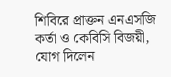শিবিরে প্রাক্তন এনএসজি কর্তা ও কেবিসি বিজয়ী, যোগ দিলেন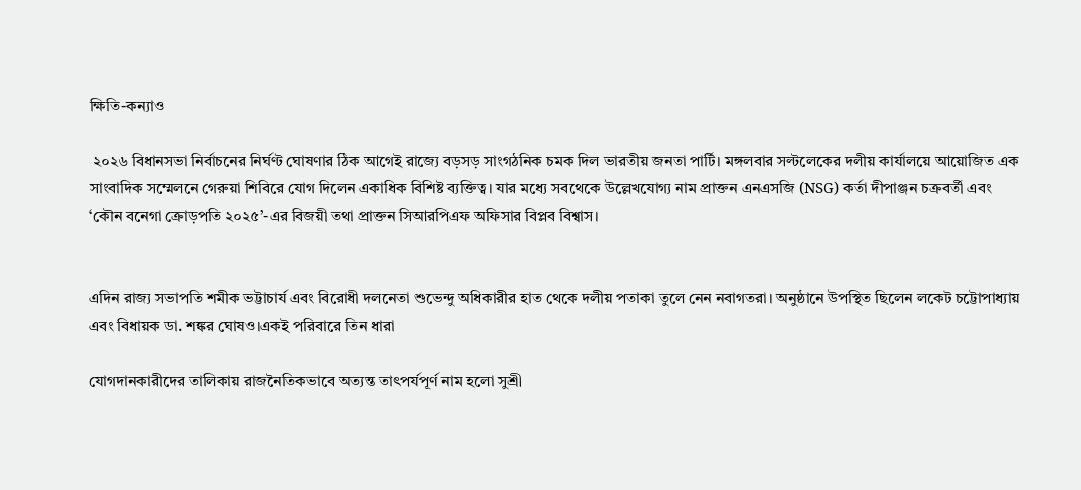ক্ষিতি-কন্যাও

 ২০২৬ বিধানসভা নির্বাচনের নির্ঘণ্ট ঘোষণার ঠিক আগেই রাজ্যে বড়সড় সাংগঠনিক চমক দিল ভারতীয় জনতা পার্টি। মঙ্গলবার সল্টলেকের দলীয় কার্যালয়ে আয়োজিত এক সাংবাদিক সম্মেলনে গেরুয়া শিবিরে যোগ দিলেন একাধিক বিশিষ্ট ব্যক্তিত্ব। যার মধ্যে সবথেকে উল্লেখযোগ্য নাম প্রাক্তন এনএসজি (NSG) কর্তা দীপাঞ্জন চক্রবর্তী এবং ‘কৌন বনেগা ক্রোড়পতি ২০২৫’-এর বিজয়ী তথা প্রাক্তন সিআরপিএফ অফিসার বিপ্লব বিশ্বাস।


এদিন রাজ্য সভাপতি শমীক ভট্টাচার্য এবং বিরোধী দলনেতা শুভেন্দু অধিকারীর হাত থেকে দলীয় পতাকা তুলে নেন নবাগতরা। অনুষ্ঠানে উপস্থিত ছিলেন লকেট চট্টোপাধ্যায় এবং বিধায়ক ডা. শঙ্কর ঘোষও।একই পরিবারে তিন ধারা

যোগদানকারীদের তালিকায় রাজনৈতিকভাবে অত্যন্ত তাৎপর্যপূর্ণ নাম হলো সুশ্রী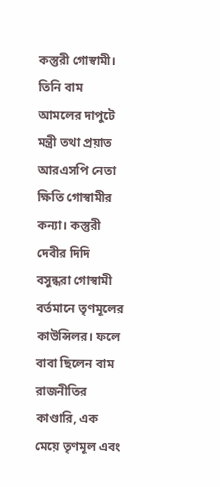কস্তুরী গোস্বামী। তিনি বাম আমলের দাপুটে মন্ত্রী তথা প্রয়াত আরএসপি নেতা ক্ষিতি গোস্বামীর কন্যা। কস্তুরী দেবীর দিদি বসুন্ধরা গোস্বামী বর্তমানে তৃণমূলের কাউন্সিলর। ফলে বাবা ছিলেন বাম রাজনীতির কাণ্ডারি, এক মেয়ে তৃণমূল এবং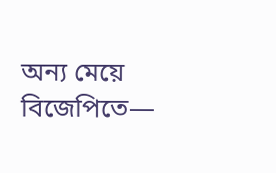অন্য মেয়ে বিজেপিতে—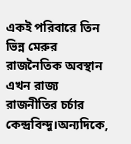একই পরিবারে তিন ভিন্ন মেরুর রাজনৈতিক অবস্থান এখন রাজ্য রাজনীতির চর্চার কেন্দ্রবিন্দু।অন্যদিকে,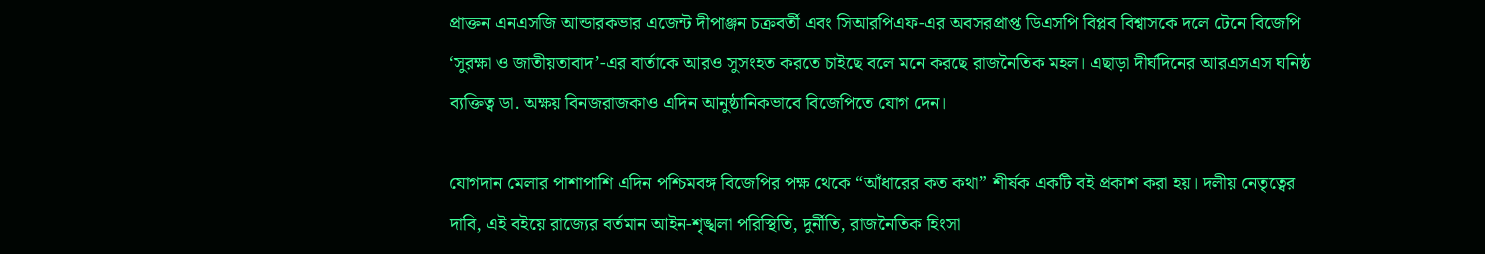প্রাক্তন এনএসজি আন্ডারকভার এজেন্ট দীপাঞ্জন চক্রবর্তী এবং সিআরপিএফ-এর অবসরপ্রাপ্ত ডিএসপি বিপ্লব বিশ্বাসকে দলে টেনে বিজেপি ‘সুরক্ষা ও জাতীয়তাবাদ’-এর বার্তাকে আরও সুসংহত করতে চাইছে বলে মনে করছে রাজনৈতিক মহল। এছাড়া দীর্ঘদিনের আরএসএস ঘনিষ্ঠ ব্যক্তিত্ব ডা. অক্ষয় বিনজরাজকাও এদিন আনুষ্ঠানিকভাবে বিজেপিতে যোগ দেন।

যোগদান মেলার পাশাপাশি এদিন পশ্চিমবঙ্গ বিজেপির পক্ষ থেকে “আঁধারের কত কথা” শীর্ষক একটি বই প্রকাশ করা হয়। দলীয় নেতৃত্বের দাবি, এই বইয়ে রাজ্যের বর্তমান আইন-শৃঙ্খলা পরিস্থিতি, দুর্নীতি, রাজনৈতিক হিংসা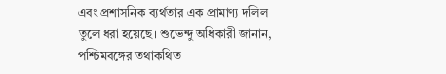এবং প্রশাসনিক ব্যর্থতার এক প্রামাণ্য দলিল তুলে ধরা হয়েছে। শুভেন্দু অধিকারী জানান, পশ্চিমবঙ্গের তথাকথিত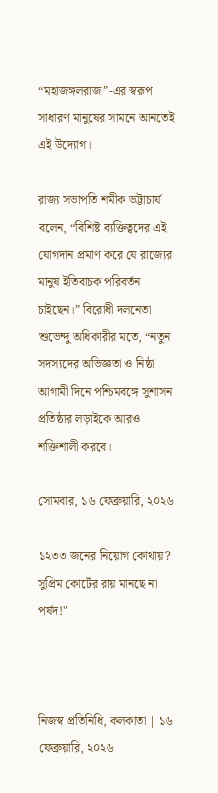“মহাজঙ্গলরাজ”-এর স্বরূপ সাধারণ মানুষের সামনে আনতেই এই উদ্যোগ।

রাজ্য সভাপতি শমীক ভট্টাচার্য বলেন, “বিশিষ্ট ব্যক্তিত্বদের এই যোগদান প্রমাণ করে যে রাজ্যের মানুষ ইতিবাচক পরিবর্তন চাইছেন।” বিরোধী দলনেতা শুভেন্দু অধিকারীর মতে, “নতুন সদস্যদের অভিজ্ঞতা ও নিষ্ঠা আগামী দিনে পশ্চিমবঙ্গে সুশাসন প্রতিষ্ঠার লড়াইকে আরও শক্তিশালী করবে।

সোমবার, ১৬ ফেব্রুয়ারি, ২০২৬

১২৩৩ জনের নিয়োগ কোথায়? সুপ্রিম কোর্টের রায় মানছে না পর্ষদ!"



নিজস্ব প্রতিনিধি, কলকাতা | ১৬ ফেব্রুয়ারি, ২০২৬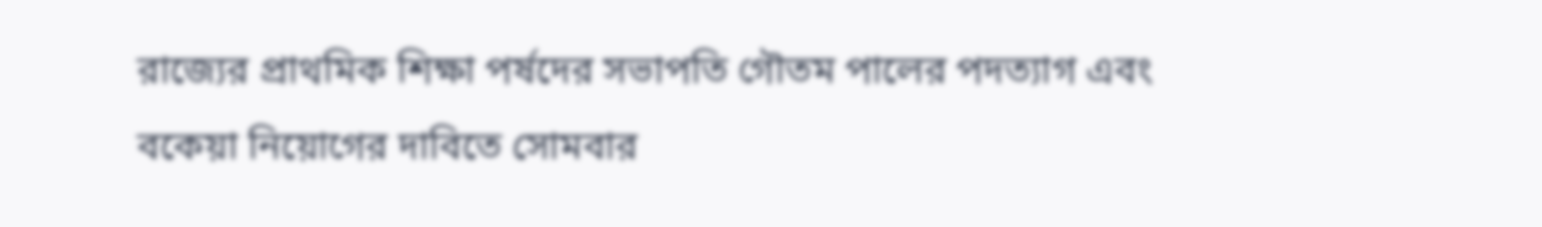রাজ্যের প্রাথমিক শিক্ষা পর্ষদের সভাপতি গৌতম পালের পদত্যাগ এবং বকেয়া নিয়োগের দাবিতে সোমবার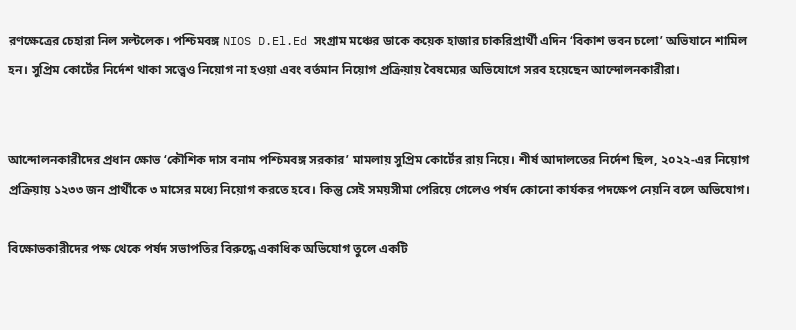রণক্ষেত্রের চেহারা নিল সল্টলেক। পশ্চিমবঙ্গ NIOS D.El.Ed সংগ্রাম মঞ্চের ডাকে কয়েক হাজার চাকরিপ্রার্থী এদিন ‘বিকাশ ভবন চলো’ অভিযানে শামিল হন। সুপ্রিম কোর্টের নির্দেশ থাকা সত্ত্বেও নিয়োগ না হওয়া এবং বর্তমান নিয়োগ প্রক্রিয়ায় বৈষম্যের অভিযোগে সরব হয়েছেন আন্দোলনকারীরা।


আন্দোলনকারীদের প্রধান ক্ষোভ ‘কৌশিক দাস বনাম পশ্চিমবঙ্গ সরকার’ মামলায় সুপ্রিম কোর্টের রায় নিয়ে। শীর্ষ আদালতের নির্দেশ ছিল, ২০২২-এর নিয়োগ প্রক্রিয়ায় ১২৩৩ জন প্রার্থীকে ৩ মাসের মধ্যে নিয়োগ করতে হবে। কিন্তু সেই সময়সীমা পেরিয়ে গেলেও পর্ষদ কোনো কার্যকর পদক্ষেপ নেয়নি বলে অভিযোগ।

বিক্ষোভকারীদের পক্ষ থেকে পর্ষদ সভাপতির বিরুদ্ধে একাধিক অভিযোগ তুলে একটি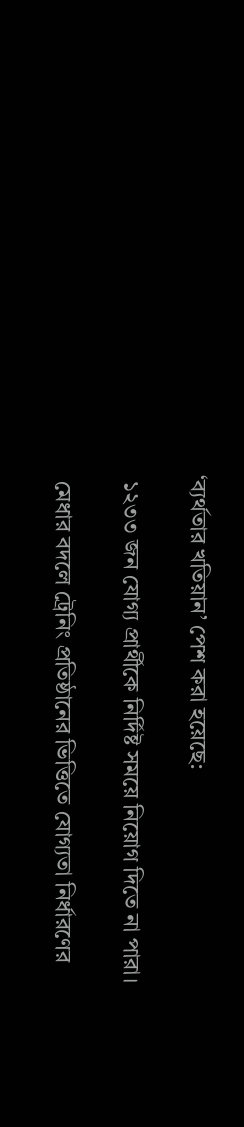‘ব্যর্থতার খতিয়ান’ পেশ করা হয়েছে:

 ১২৩৩ জন যোগ্য প্রার্থীকে নির্দিষ্ট সময়ে নিয়োগ দিতে না পারা।

 মেধার বদলে ট্রেনিং প্রতিষ্ঠানের ভিত্তিতে যোগ্যতা নির্ধারণের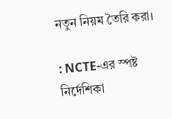নতুন নিয়ম তৈরি করা।

: NCTE-এর স্পষ্ট নির্দেশিকা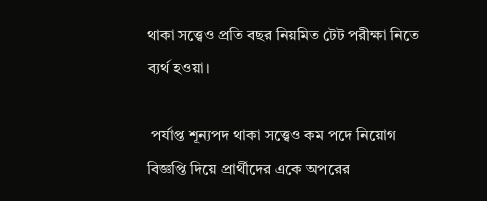থাকা সত্ত্বেও প্রতি বছর নিয়মিত টেট পরীক্ষা নিতে ব্যর্থ হওয়া।

 পর্যাপ্ত শূন্যপদ থাকা সত্ত্বেও কম পদে নিয়োগ বিজ্ঞপ্তি দিয়ে প্রার্থীদের একে অপরের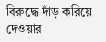বিরুদ্ধে দাঁড় করিয়ে দেওয়ার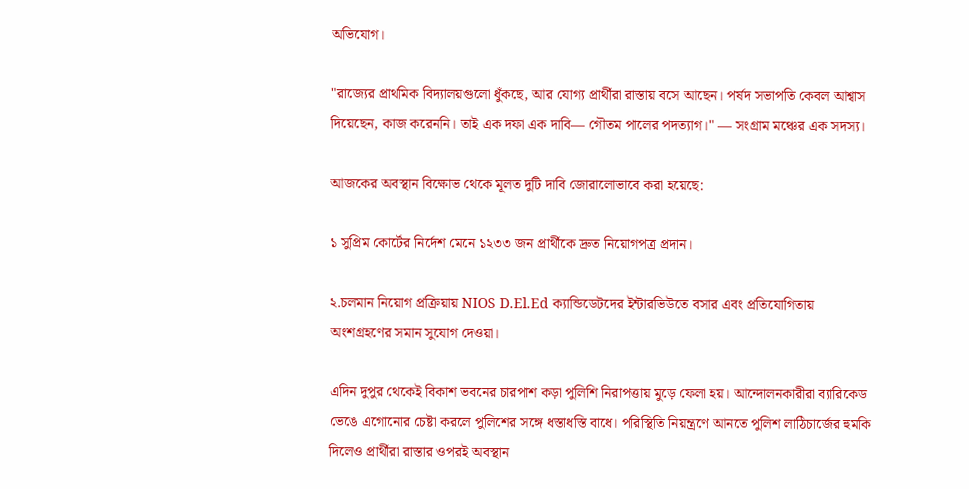অভিযোগ।

"রাজ্যের প্রাথমিক বিদ্যালয়গুলো ধুঁকছে, আর যোগ্য প্রার্থীরা রাস্তায় বসে আছেন। পর্ষদ সভাপতি কেবল আশ্বাস দিয়েছেন, কাজ করেননি। তাই এক দফা এক দাবি— গৌতম পালের পদত্যাগ।" — সংগ্রাম মঞ্চের এক সদস্য।

আজকের অবস্থান বিক্ষোভ থেকে মূলত দুটি দাবি জোরালোভাবে করা হয়েছে:

১ সুপ্রিম কোর্টের নির্দেশ মেনে ১২৩৩ জন প্রার্থীকে দ্রুত নিয়োগপত্র প্রদান।

২.চলমান নিয়োগ প্রক্রিয়ায় NIOS D.El.Ed ক্যান্ডিডেটদের ইন্টারভিউতে বসার এবং প্রতিযোগিতায় অংশগ্রহণের সমান সুযোগ দেওয়া।

এদিন দুপুর থেকেই বিকাশ ভবনের চারপাশ কড়া পুলিশি নিরাপত্তায় মুড়ে ফেলা হয়। আন্দোলনকারীরা ব্যারিকেড ভেঙে এগোনোর চেষ্টা করলে পুলিশের সঙ্গে ধস্তাধস্তি বাধে। পরিস্থিতি নিয়ন্ত্রণে আনতে পুলিশ লাঠিচার্জের হুমকি দিলেও প্রার্থীরা রাস্তার ওপরই অবস্থান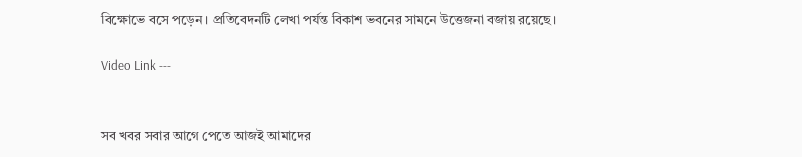বিক্ষোভে বসে পড়েন। প্রতিবেদনটি লেখা পর্যন্ত বিকাশ ভবনের সামনে উত্তেজনা বজায় রয়েছে।

Video Link ---


সব খবর সবার আগে পেতে আজই আমাদের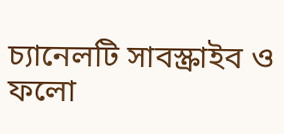চ্যানেলটি সাবস্ক্রাইব ও ফলো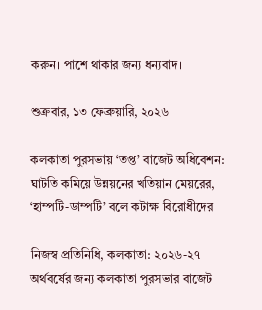করুন। পাশে থাকার জন্য ধন্যবাদ।

শুক্রবার, ১৩ ফেব্রুয়ারি, ২০২৬

কলকাতা পুরসভায় ‘তপ্ত’ বাজেট অধিবেশন: ঘাটতি কমিয়ে উন্নয়নের খতিয়ান মেয়রের, ‘হাম্পটি-ডাম্পটি’ বলে কটাক্ষ বিরোধীদের

নিজস্ব প্রতিনিধি, কলকাতা: ২০২৬-২৭ অর্থবর্ষের জন্য কলকাতা পুরসভার বাজেট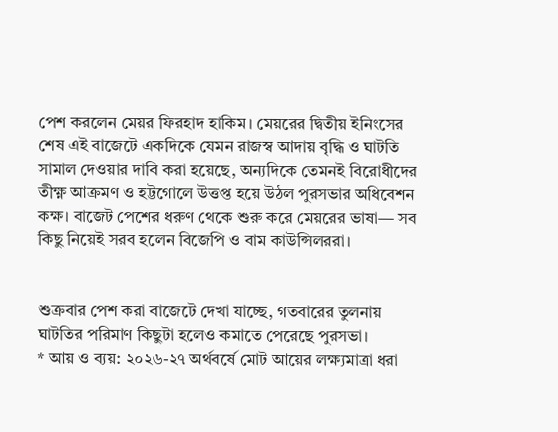পেশ করলেন মেয়র ফিরহাদ হাকিম। মেয়রের দ্বিতীয় ইনিংসের শেষ এই বাজেটে একদিকে যেমন রাজস্ব আদায় বৃদ্ধি ও ঘাটতি সামাল দেওয়ার দাবি করা হয়েছে, অন্যদিকে তেমনই বিরোধীদের তীক্ষ্ণ আক্রমণ ও হট্টগোলে উত্তপ্ত হয়ে উঠল পুরসভার অধিবেশন কক্ষ। বাজেট পেশের ধরুণ থেকে শুরু করে মেয়রের ভাষা— সব কিছু নিয়েই সরব হলেন বিজেপি ও বাম কাউন্সিলররা।


শুক্রবার পেশ করা বাজেটে দেখা যাচ্ছে, গতবারের তুলনায় ঘাটতির পরিমাণ কিছুটা হলেও কমাতে পেরেছে পুরসভা।
* আয় ও ব্যয়: ২০২৬-২৭ অর্থবর্ষে মোট আয়ের লক্ষ্যমাত্রা ধরা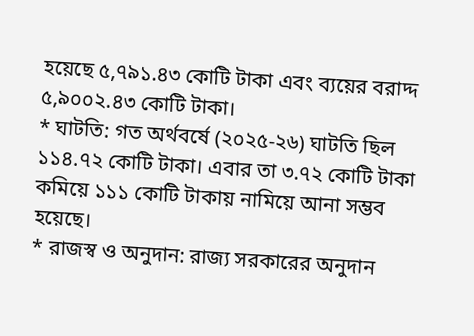হয়েছে ৫,৭৯১.৪৩ কোটি টাকা এবং ব্যয়ের বরাদ্দ ৫,৯০০২.৪৩ কোটি টাকা।
* ঘাটতি: গত অর্থবর্ষে (২০২৫-২৬) ঘাটতি ছিল ১১৪.৭২ কোটি টাকা। এবার তা ৩.৭২ কোটি টাকা কমিয়ে ১১১ কোটি টাকায় নামিয়ে আনা সম্ভব হয়েছে।
* রাজস্ব ও অনুদান: রাজ্য সরকারের অনুদান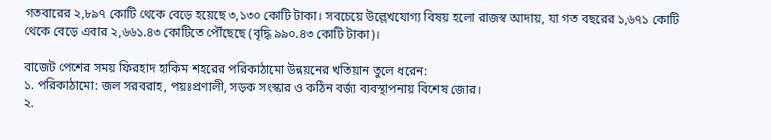গতবারের ২,৮৯৭ কোটি থেকে বেড়ে হয়েছে ৩,১৩০ কোটি টাকা। সবচেয়ে উল্লেখযোগ্য বিষয় হলো রাজস্ব আদায়, যা গত বছরের ১,৬৭১ কোটি থেকে বেড়ে এবার ২,৬৬১.৪৩ কোটিতে পৌঁছেছে (বৃদ্ধি ৯৯০.৪৩ কোটি টাকা)।

বাজেট পেশের সময় ফিরহাদ হাকিম শহরের পরিকাঠামো উন্নয়নের খতিয়ান তুলে ধরেন:
১. পরিকাঠামো: জল সরবরাহ, পয়ঃপ্রণালী, সড়ক সংস্কার ও কঠিন বর্জ্য ব্যবস্থাপনায় বিশেষ জোর।
২.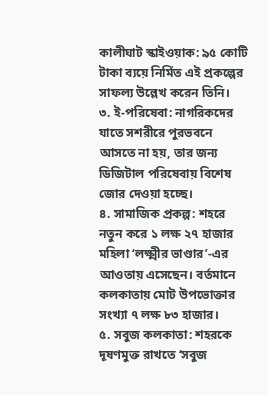কালীঘাট স্কাইওয়াক: ৯৫ কোটি টাকা ব্যয়ে নির্মিত এই প্রকল্পের সাফল্য উল্লেখ করেন তিনি।
৩. ই-পরিষেবা: নাগরিকদের যাতে সশরীরে পুরভবনে আসতে না হয়, তার জন্য ডিজিটাল পরিষেবায় বিশেষ জোর দেওয়া হচ্ছে।
৪. সামাজিক প্রকল্প: শহরে নতুন করে ১ লক্ষ ২৭ হাজার মহিলা ‘লক্ষ্মীর ভাণ্ডার’-এর আওতায় এসেছেন। বর্তমানে কলকাতায় মোট উপভোক্তার সংখ্যা ৭ লক্ষ ৮৩ হাজার।
৫. সবুজ কলকাতা: শহরকে দূষণমুক্ত রাখতে ‘সবুজ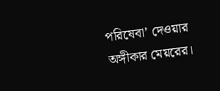পরিষেবা’ দেওয়ার অঙ্গীকার মেয়রের।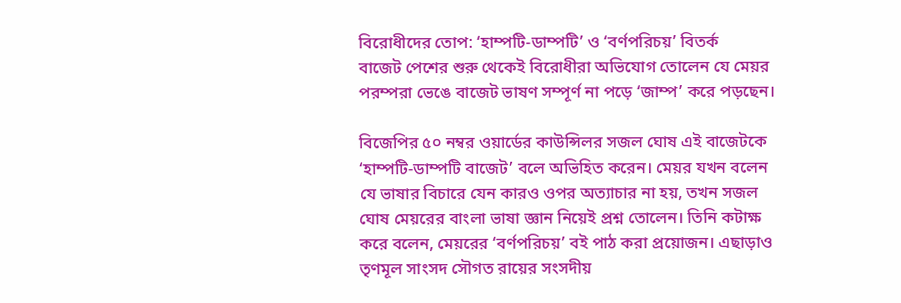বিরোধীদের তোপ: ‘হাম্পটি-ডাম্পটি’ ও ‘বর্ণপরিচয়’ বিতর্ক
বাজেট পেশের শুরু থেকেই বিরোধীরা অভিযোগ তোলেন যে মেয়র পরম্পরা ভেঙে বাজেট ভাষণ সম্পূর্ণ না পড়ে ‘জাম্প’ করে পড়ছেন।

বিজেপির ৫০ নম্বর ওয়ার্ডের কাউন্সিলর সজল ঘোষ এই বাজেটকে ‘হাম্পটি-ডাম্পটি বাজেট’ বলে অভিহিত করেন। মেয়র যখন বলেন যে ভাষার বিচারে যেন কারও ওপর অত্যাচার না হয়, তখন সজল ঘোষ মেয়রের বাংলা ভাষা জ্ঞান নিয়েই প্রশ্ন তোলেন। তিনি কটাক্ষ করে বলেন, মেয়রের ‘বর্ণপরিচয়’ বই পাঠ করা প্রয়োজন। এছাড়াও তৃণমূল সাংসদ সৌগত রায়ের সংসদীয়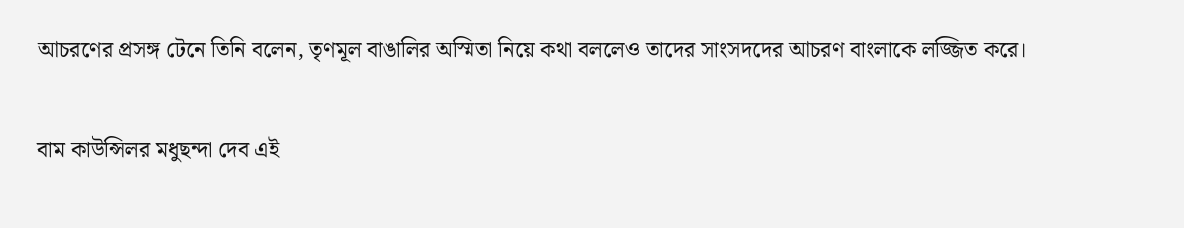আচরণের প্রসঙ্গ টেনে তিনি বলেন, তৃণমূল বাঙালির অস্মিতা নিয়ে কথা বললেও তাদের সাংসদদের আচরণ বাংলাকে লজ্জিত করে।

বাম কাউন্সিলর মধুছন্দা দেব এই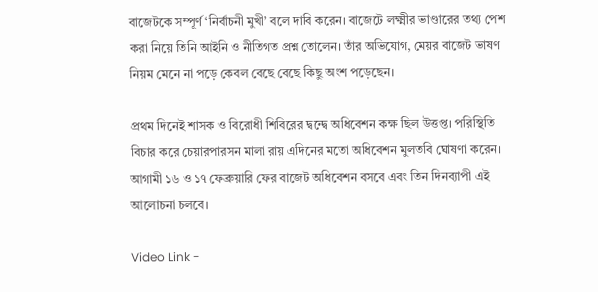বাজেটকে সম্পূর্ণ ‘নির্বাচনী মুখী’ বলে দাবি করেন। বাজেটে লক্ষ্মীর ভাণ্ডারের তথ্য পেশ করা নিয়ে তিনি আইনি ও নীতিগত প্রশ্ন তোলেন। তাঁর অভিযোগ, মেয়র বাজেট ভাষণ নিয়ম মেনে না পড়ে কেবল বেছে বেছে কিছু অংশ পড়েছেন।

প্রথম দিনেই শাসক ও বিরোধী শিবিরের দ্বন্দ্বে অধিবেশন কক্ষ ছিল উত্তপ্ত। পরিস্থিতি বিচার করে চেয়ারপারসন মালা রায় এদিনের মতো অধিবেশন মুলতবি ঘোষণা করেন। আগামী ১৬ ও ১৭ ফেব্রুয়ারি ফের বাজেট অধিবেশন বসবে এবং তিন দিনব্যাপী এই আলোচনা চলবে।

Video Link -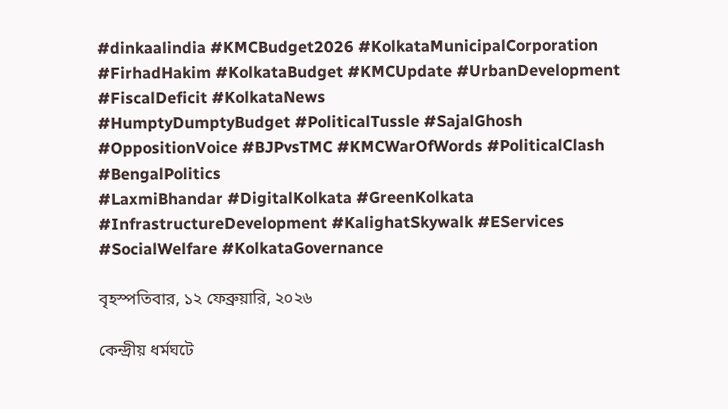#dinkaalindia #KMCBudget2026 #KolkataMunicipalCorporation #FirhadHakim #KolkataBudget #KMCUpdate #UrbanDevelopment #FiscalDeficit #KolkataNews
#HumptyDumptyBudget #PoliticalTussle #SajalGhosh #OppositionVoice #BJPvsTMC #KMCWarOfWords #PoliticalClash #BengalPolitics
#LaxmiBhandar #DigitalKolkata #GreenKolkata #InfrastructureDevelopment #KalighatSkywalk #EServices #SocialWelfare #KolkataGovernance

বৃহস্পতিবার, ১২ ফেব্রুয়ারি, ২০২৬

কেন্দ্রীয় ধর্মঘটে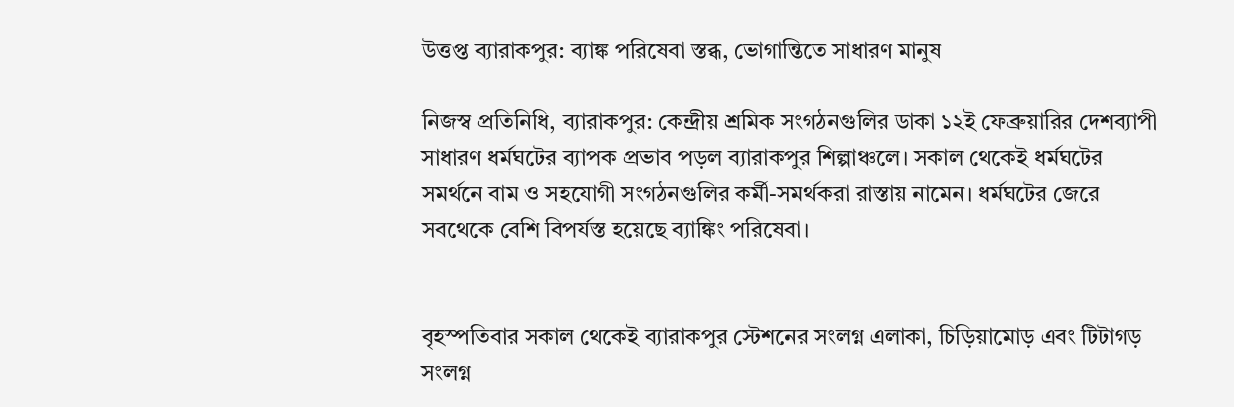উত্তপ্ত ব্যারাকপুর: ব্যাঙ্ক পরিষেবা স্তব্ধ, ভোগান্তিতে সাধারণ মানুষ

নিজস্ব প্রতিনিধি, ব্যারাকপুর: কেন্দ্রীয় শ্রমিক সংগঠনগুলির ডাকা ১২ই ফেব্রুয়ারির দেশব্যাপী সাধারণ ধর্মঘটের ব্যাপক প্রভাব পড়ল ব্যারাকপুর শিল্পাঞ্চলে। সকাল থেকেই ধর্মঘটের সমর্থনে বাম ও সহযোগী সংগঠনগুলির কর্মী-সমর্থকরা রাস্তায় নামেন। ধর্মঘটের জেরে সবথেকে বেশি বিপর্যস্ত হয়েছে ব্যাঙ্কিং পরিষেবা।


বৃহস্পতিবার সকাল থেকেই ব্যারাকপুর স্টেশনের সংলগ্ন এলাকা, চিড়িয়ামোড় এবং টিটাগড় সংলগ্ন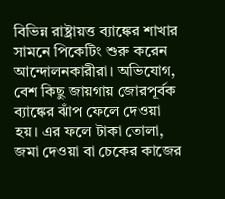বিভিন্ন রাষ্ট্রায়ত্ত ব্যাঙ্কের শাখার সামনে পিকেটিং শুরু করেন আন্দোলনকারীরা। অভিযোগ, বেশ কিছু জায়গায় জোরপূর্বক ব্যাঙ্কের ঝাঁপ ফেলে দেওয়া হয়। এর ফলে টাকা তোলা, জমা দেওয়া বা চেকের কাজের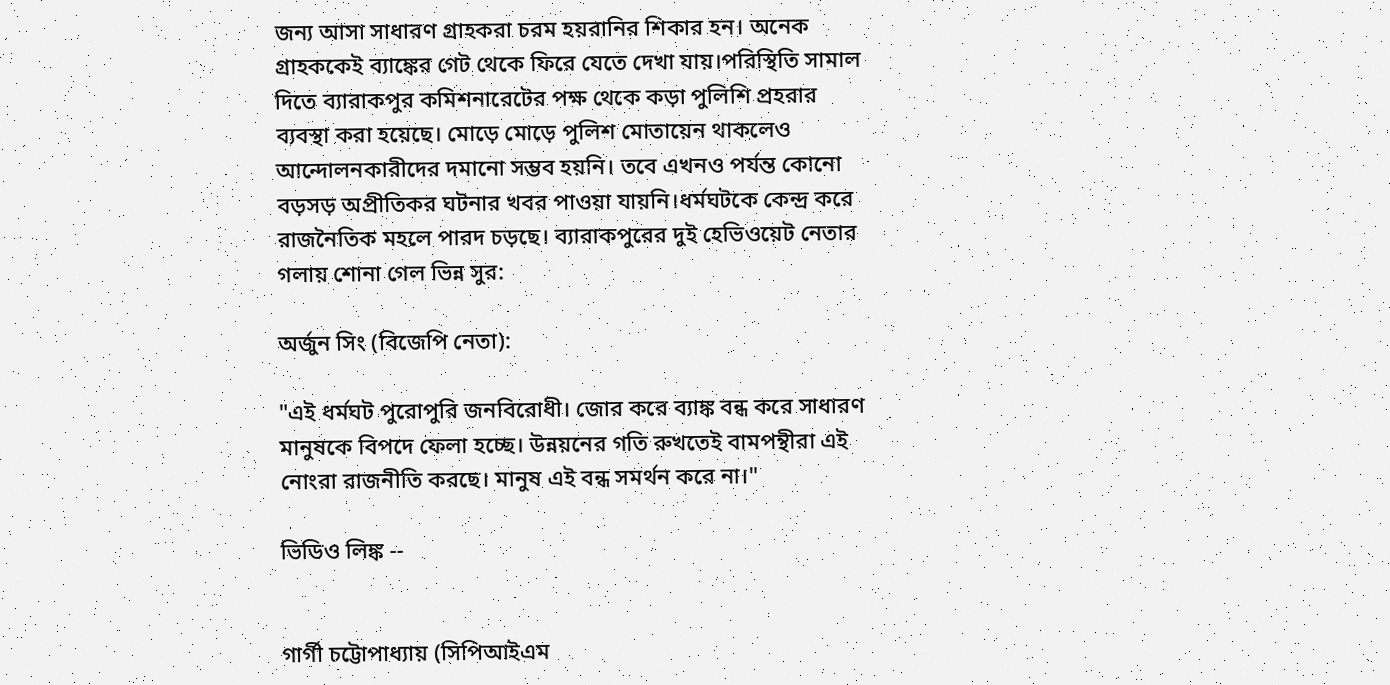জন্য আসা সাধারণ গ্রাহকরা চরম হয়রানির শিকার হন। অনেক গ্রাহককেই ব্যাঙ্কের গেট থেকে ফিরে যেতে দেখা যায়।পরিস্থিতি সামাল দিতে ব্যারাকপুর কমিশনারেটের পক্ষ থেকে কড়া পুলিশি প্রহরার ব্যবস্থা করা হয়েছে। মোড়ে মোড়ে পুলিশ মোতায়েন থাকলেও আন্দোলনকারীদের দমানো সম্ভব হয়নি। তবে এখনও পর্যন্ত কোনো বড়সড় অপ্রীতিকর ঘটনার খবর পাওয়া যায়নি।ধর্মঘটকে কেন্দ্র করে রাজনৈতিক মহলে পারদ চড়ছে। ব্যারাকপুরের দুই হেভিওয়েট নেতার গলায় শোনা গেল ভিন্ন সুর:

অর্জুন সিং (বিজেপি নেতা):

"এই ধর্মঘট পুরোপুরি জনবিরোধী। জোর করে ব্যাঙ্ক বন্ধ করে সাধারণ মানুষকে বিপদে ফেলা হচ্ছে। উন্নয়নের গতি রুখতেই বামপন্থীরা এই নোংরা রাজনীতি করছে। মানুষ এই বন্ধ সমর্থন করে না।"

ভিডিও লিঙ্ক --


গার্গী চট্টোপাধ্যায় (সিপিআইএম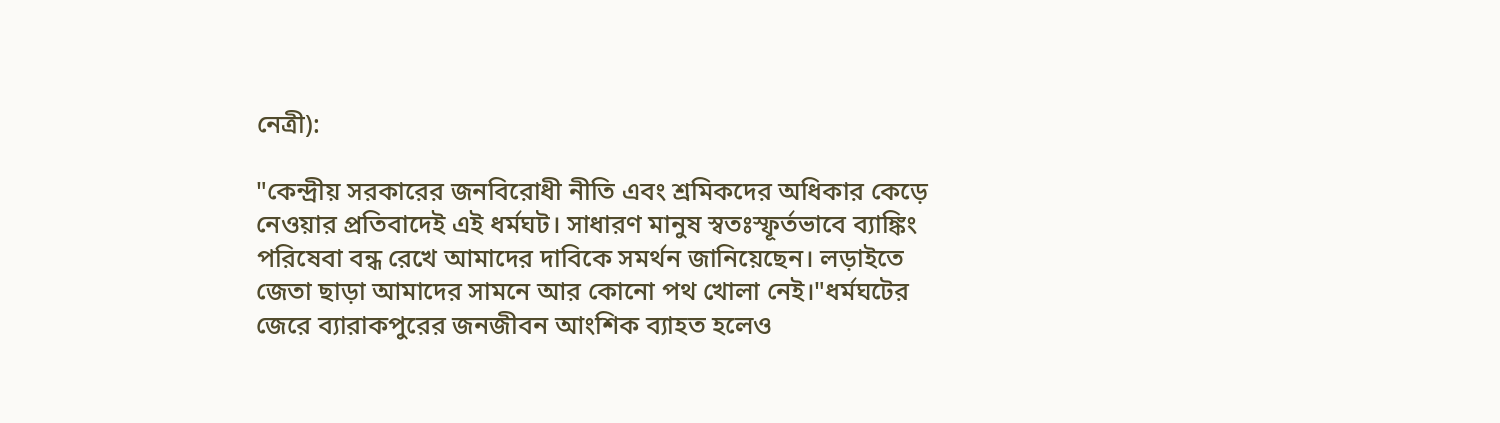নেত্রী):

"কেন্দ্রীয় সরকারের জনবিরোধী নীতি এবং শ্রমিকদের অধিকার কেড়ে নেওয়ার প্রতিবাদেই এই ধর্মঘট। সাধারণ মানুষ স্বতঃস্ফূর্তভাবে ব্যাঙ্কিং পরিষেবা বন্ধ রেখে আমাদের দাবিকে সমর্থন জানিয়েছেন। লড়াইতে জেতা ছাড়া আমাদের সামনে আর কোনো পথ খোলা নেই।"ধর্মঘটের জেরে ব্যারাকপুরের জনজীবন আংশিক ব্যাহত হলেও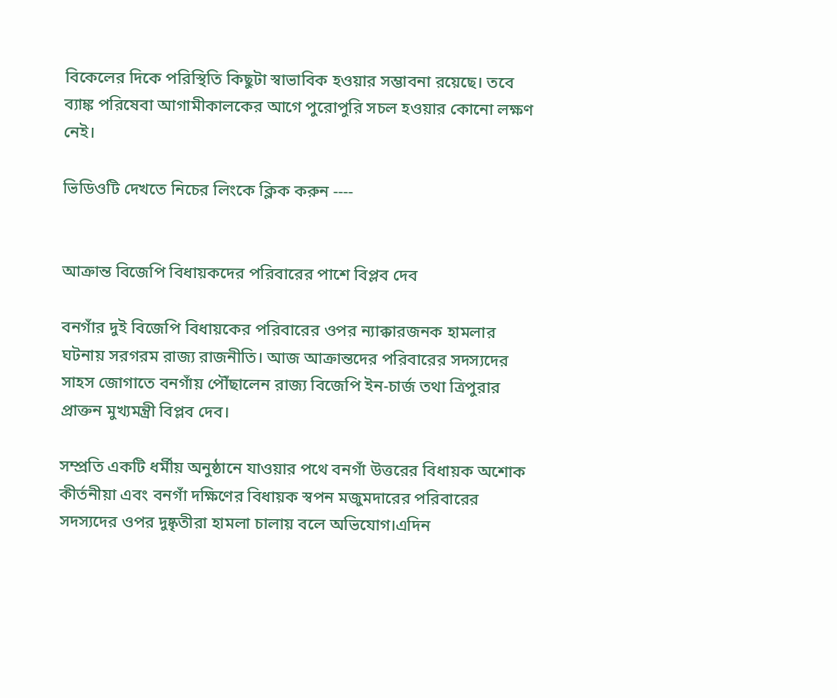বিকেলের দিকে পরিস্থিতি কিছুটা স্বাভাবিক হওয়ার সম্ভাবনা রয়েছে। তবে ব্যাঙ্ক পরিষেবা আগামীকালকের আগে পুরোপুরি সচল হওয়ার কোনো লক্ষণ নেই।

ভিডিওটি দেখতে নিচের লিংকে ক্লিক করুন ----


আক্রান্ত বিজেপি বিধায়কদের পরিবারের পাশে বিপ্লব দেব

বনগাঁর দুই বিজেপি বিধায়কের পরিবারের ওপর ন্যাক্কারজনক হামলার ঘটনায় সরগরম রাজ্য রাজনীতি। আজ আক্রান্তদের পরিবারের সদস্যদের সাহস জোগাতে বনগাঁয় পৌঁছালেন রাজ্য বিজেপি ইন-চার্জ তথা ত্রিপুরার প্রাক্তন মুখ্যমন্ত্রী বিপ্লব দেব।

সম্প্রতি একটি ধর্মীয় অনুষ্ঠানে যাওয়ার পথে বনগাঁ উত্তরের বিধায়ক অশোক কীর্তনীয়া এবং বনগাঁ দক্ষিণের বিধায়ক স্বপন মজুমদারের পরিবারের সদস্যদের ওপর দুষ্কৃতীরা হামলা চালায় বলে অভিযোগ।এদিন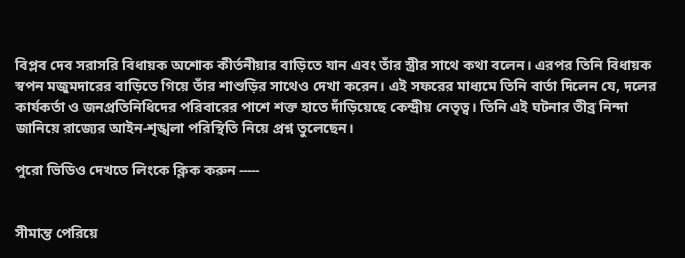বিপ্লব দেব সরাসরি বিধায়ক অশোক কীর্তনীয়ার বাড়িতে যান এবং তাঁর স্ত্রীর সাথে কথা বলেন। এরপর তিনি বিধায়ক স্বপন মজুমদারের বাড়িতে গিয়ে তাঁর শাশুড়ির সাথেও দেখা করেন। এই সফরের মাধ্যমে তিনি বার্তা দিলেন যে, দলের কার্যকর্তা ও জনপ্রতিনিধিদের পরিবারের পাশে শক্ত হাতে দাঁড়িয়েছে কেন্দ্রীয় নেতৃত্ব। তিনি এই ঘটনার তীব্র নিন্দা জানিয়ে রাজ্যের আইন-শৃঙ্খলা পরিস্থিতি নিয়ে প্রশ্ন তুলেছেন।

পুরো ভিডিও দেখতে লিংকে ক্লিক করুন -----


সীমান্ত পেরিয়ে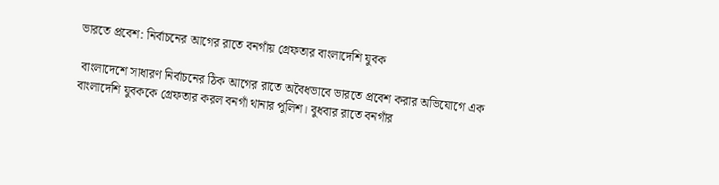ভারতে প্রবেশ: নির্বাচনের আগের রাতে বনগাঁয় গ্রেফতার বাংলাদেশি যুবক

 বাংলাদেশে সাধারণ নির্বাচনের ঠিক আগের রাতে অবৈধভাবে ভারতে প্রবেশ করার অভিযোগে এক বাংলাদেশি যুবককে গ্রেফতার করল বনগাঁ থানার পুলিশ। বুধবার রাতে বনগাঁর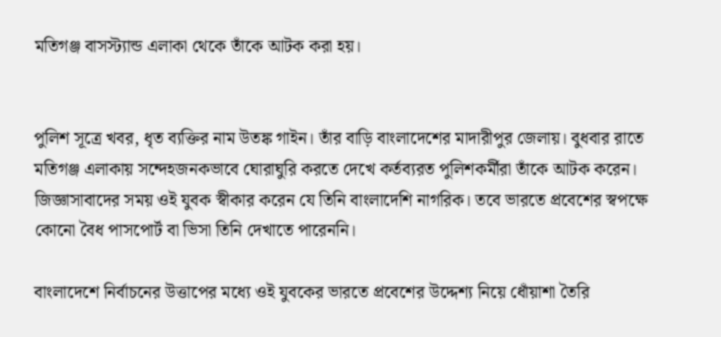মতিগঞ্জ বাসস্ট্যান্ড এলাকা থেকে তাঁকে আটক করা হয়।


পুলিশ সূত্রে খবর, ধৃত ব্যক্তির নাম উতঙ্ক গাইন। তাঁর বাড়ি বাংলাদেশের মাদারীপুর জেলায়। বুধবার রাতে মতিগঞ্জ এলাকায় সন্দেহজনকভাবে ঘোরাঘুরি করতে দেখে কর্তব্যরত পুলিশকর্মীরা তাঁকে আটক করেন। জিজ্ঞাসাবাদের সময় ওই যুবক স্বীকার করেন যে তিনি বাংলাদেশি নাগরিক। তবে ভারতে প্রবেশের স্বপক্ষে কোনো বৈধ পাসপোর্ট বা ভিসা তিনি দেখাতে পারেননি।

বাংলাদেশে নির্বাচনের উত্তাপের মধ্যে ওই যুবকের ভারতে প্রবেশের উদ্দেশ্য নিয়ে ধোঁয়াশা তৈরি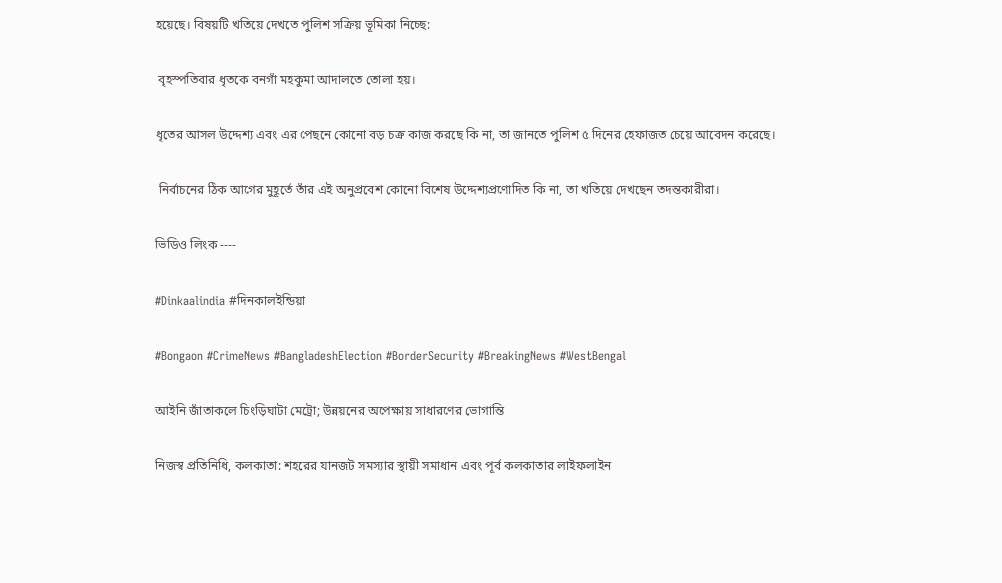হয়েছে। বিষয়টি খতিয়ে দেখতে পুলিশ সক্রিয় ভূমিকা নিচ্ছে:

 বৃহস্পতিবার ধৃতকে বনগাঁ মহকুমা আদালতে তোলা হয়।

ধৃতের আসল উদ্দেশ্য এবং এর পেছনে কোনো বড় চক্র কাজ করছে কি না, তা জানতে পুলিশ ৫ দিনের হেফাজত চেয়ে আবেদন করেছে।

 নির্বাচনের ঠিক আগের মুহূর্তে তাঁর এই অনুপ্রবেশ কোনো বিশেষ উদ্দেশ্যপ্রণোদিত কি না, তা খতিয়ে দেখছেন তদন্তকারীরা।

ভিডিও লিংক ----

#Dinkaalindia #দিনকালইন্ডিয়া

#Bongaon #CrimeNews #BangladeshElection #BorderSecurity #BreakingNews #WestBengal

আইনি জাঁতাকলে চিংড়িঘাটা মেট্রো; উন্নয়নের অপেক্ষায় সাধারণের ভোগান্তি

নিজস্ব প্রতিনিধি, কলকাতা: শহরের যানজট সমস্যার স্থায়ী সমাধান এবং পূর্ব কলকাতার লাইফলাইন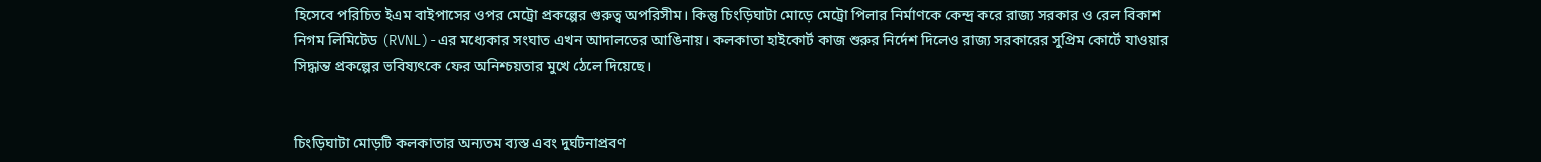হিসেবে পরিচিত ইএম বাইপাসের ওপর মেট্রো প্রকল্পের গুরুত্ব অপরিসীম। কিন্তু চিংড়িঘাটা মোড়ে মেট্রো পিলার নির্মাণকে কেন্দ্র করে রাজ্য সরকার ও রেল বিকাশ নিগম লিমিটেড (RVNL)-এর মধ্যেকার সংঘাত এখন আদালতের আঙিনায়। কলকাতা হাইকোর্ট কাজ শুরুর নির্দেশ দিলেও রাজ্য সরকারের সুপ্রিম কোর্টে যাওয়ার সিদ্ধান্ত প্রকল্পের ভবিষ্যৎকে ফের অনিশ্চয়তার মুখে ঠেলে দিয়েছে।


চিংড়িঘাটা মোড়টি কলকাতার অন্যতম ব্যস্ত এবং দুর্ঘটনাপ্রবণ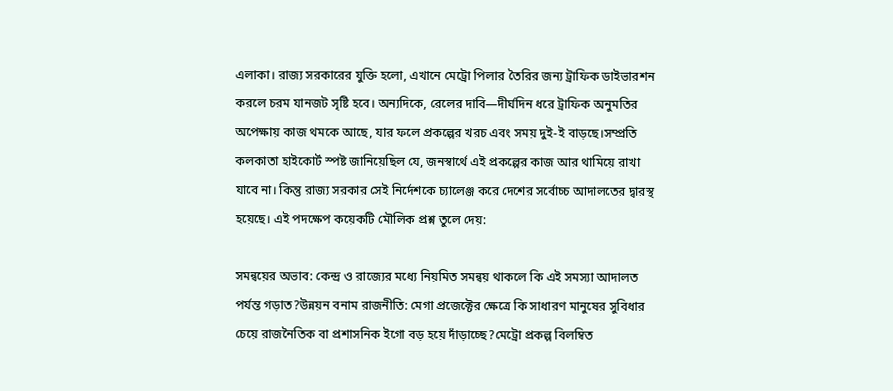এলাকা। রাজ্য সরকারের যুক্তি হলো, এখানে মেট্রো পিলার তৈরির জন্য ট্রাফিক ডাইভারশন করলে চরম যানজট সৃষ্টি হবে। অন্যদিকে, রেলের দাবি—দীর্ঘদিন ধরে ট্রাফিক অনুমতির অপেক্ষায় কাজ থমকে আছে, যার ফলে প্রকল্পের খরচ এবং সময় দুই-ই বাড়ছে।সম্প্রতি কলকাতা হাইকোর্ট স্পষ্ট জানিয়েছিল যে, জনস্বার্থে এই প্রকল্পের কাজ আর থামিয়ে রাখা যাবে না। কিন্তু রাজ্য সরকার সেই নির্দেশকে চ্যালেঞ্জ করে দেশের সর্বোচ্চ আদালতের দ্বারস্থ হয়েছে। এই পদক্ষেপ কয়েকটি মৌলিক প্রশ্ন তুলে দেয়:

সমন্বয়ের অভাব: কেন্দ্র ও রাজ্যের মধ্যে নিয়মিত সমন্বয় থাকলে কি এই সমস্যা আদালত পর্যন্ত গড়াত?উন্নয়ন বনাম রাজনীতি: মেগা প্রজেক্টের ক্ষেত্রে কি সাধারণ মানুষের সুবিধার চেয়ে রাজনৈতিক বা প্রশাসনিক ইগো বড় হয়ে দাঁড়াচ্ছে?মেট্রো প্রকল্প বিলম্বিত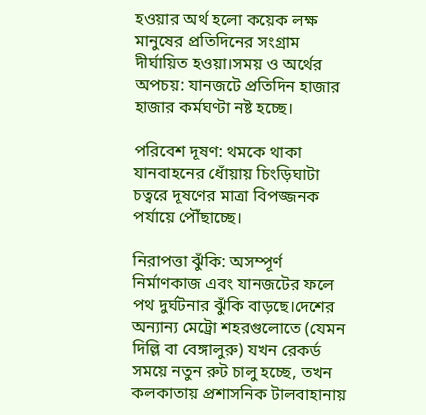হওয়ার অর্থ হলো কয়েক লক্ষ মানুষের প্রতিদিনের সংগ্রাম দীর্ঘায়িত হওয়া।সময় ও অর্থের অপচয়: যানজটে প্রতিদিন হাজার হাজার কর্মঘণ্টা নষ্ট হচ্ছে।

পরিবেশ দূষণ: থমকে থাকা যানবাহনের ধোঁয়ায় চিংড়িঘাটা চত্বরে দূষণের মাত্রা বিপজ্জনক পর্যায়ে পৌঁছাচ্ছে।

নিরাপত্তা ঝুঁকি: অসম্পূর্ণ নির্মাণকাজ এবং যানজটের ফলে পথ দুর্ঘটনার ঝুঁকি বাড়ছে।দেশের অন্যান্য মেট্রো শহরগুলোতে (যেমন দিল্লি বা বেঙ্গালুরু) যখন রেকর্ড সময়ে নতুন রুট চালু হচ্ছে, তখন কলকাতায় প্রশাসনিক টালবাহানায়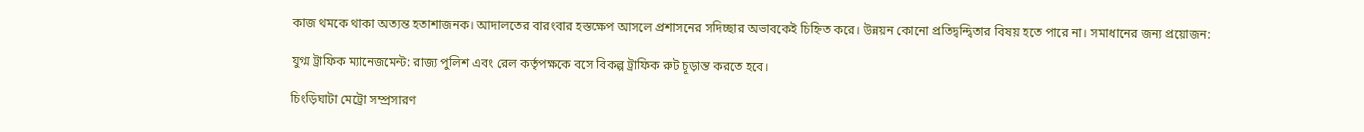কাজ থমকে থাকা অত্যন্ত হতাশাজনক। আদালতের বারংবার হস্তক্ষেপ আসলে প্রশাসনের সদিচ্ছার অভাবকেই চিহ্নিত করে। উন্নয়ন কোনো প্রতিদ্বন্দ্বিতার বিষয় হতে পারে না। সমাধানের জন্য প্রয়োজন:

যুগ্ম ট্রাফিক ম্যানেজমেন্ট: রাজ্য পুলিশ এবং রেল কর্তৃপক্ষকে বসে বিকল্প ট্রাফিক রুট চূড়ান্ত করতে হবে।

চিংড়িঘাটা মেট্রো সম্প্রসারণ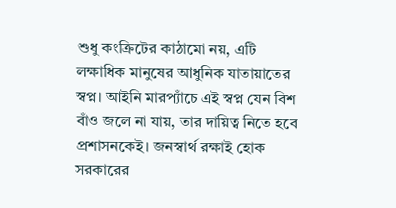শুধু কংক্রিটের কাঠামো নয়, এটি লক্ষাধিক মানুষের আধুনিক যাতায়াতের স্বপ্ন। আইনি মারপ্যাঁচে এই স্বপ্ন যেন বিশ বাঁও জলে না যায়, তার দায়িত্ব নিতে হবে প্রশাসনকেই। জনস্বার্থ রক্ষাই হোক সরকারের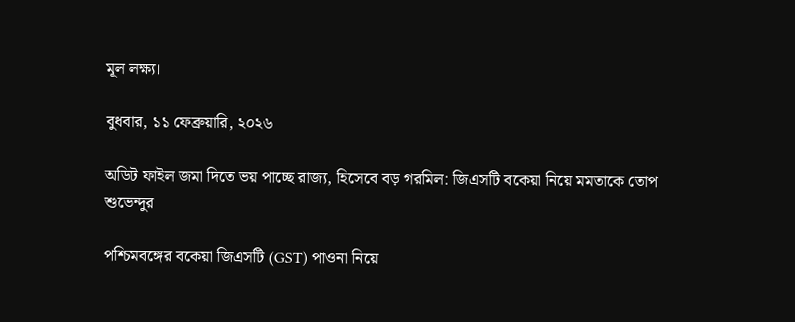মূল লক্ষ্য।

বুধবার, ১১ ফেব্রুয়ারি, ২০২৬

অডিট ফাইল জমা দিতে ভয় পাচ্ছে রাজ্য, হিসেবে বড় গরমিল: জিএসটি বকেয়া নিয়ে মমতাকে তোপ শুভেন্দুর

পশ্চিমবঙ্গের বকেয়া জিএসটি (GST) পাওনা নিয়ে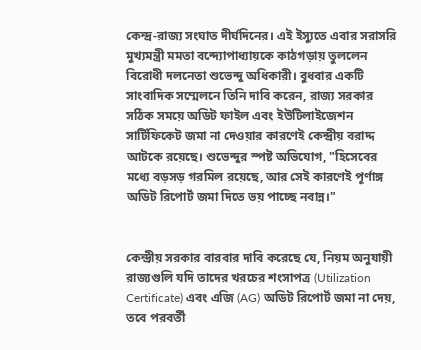কেন্দ্র-রাজ্য সংঘাত দীর্ঘদিনের। এই ইস্যুতে এবার সরাসরি মুখ্যমন্ত্রী মমতা বন্দ্যোপাধ্যায়কে কাঠগড়ায় তুললেন বিরোধী দলনেতা শুভেন্দু অধিকারী। বুধবার একটি সাংবাদিক সম্মেলনে তিনি দাবি করেন, রাজ্য সরকার সঠিক সময়ে অডিট ফাইল এবং ইউটিলাইজেশন সার্টিফিকেট জমা না দেওয়ার কারণেই কেন্দ্রীয় বরাদ্দ আটকে রয়েছে। শুভেন্দুর স্পষ্ট অভিযোগ, "হিসেবের মধ্যে বড়সড় গরমিল রয়েছে, আর সেই কারণেই পূর্ণাঙ্গ অডিট রিপোর্ট জমা দিতে ভয় পাচ্ছে নবান্ন।"


কেন্দ্রীয় সরকার বারবার দাবি করেছে যে, নিয়ম অনুযায়ী রাজ্যগুলি যদি তাদের খরচের শংসাপত্র (Utilization Certificate) এবং এজি (AG) অডিট রিপোর্ট জমা না দেয়, তবে পরবর্তী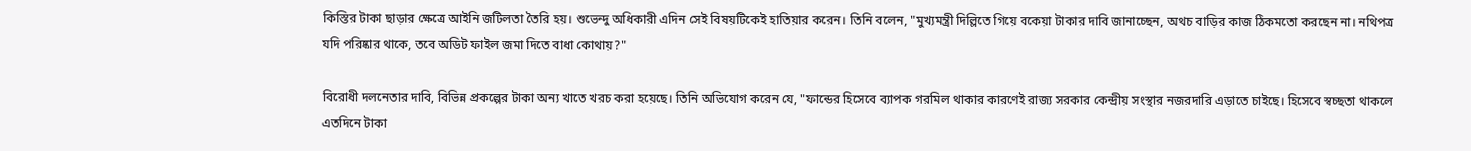কিস্তির টাকা ছাড়ার ক্ষেত্রে আইনি জটিলতা তৈরি হয়। শুভেন্দু অধিকারী এদিন সেই বিষয়টিকেই হাতিয়ার করেন। তিনি বলেন, "মুখ্যমন্ত্রী দিল্লিতে গিয়ে বকেয়া টাকার দাবি জানাচ্ছেন, অথচ বাড়ির কাজ ঠিকমতো করছেন না। নথিপত্র যদি পরিষ্কার থাকে, তবে অডিট ফাইল জমা দিতে বাধা কোথায়?"

বিরোধী দলনেতার দাবি, বিভিন্ন প্রকল্পের টাকা অন্য খাতে খরচ করা হয়েছে। তিনি অভিযোগ করেন যে, "ফান্ডের হিসেবে ব্যাপক গরমিল থাকার কারণেই রাজ্য সরকার কেন্দ্রীয় সংস্থার নজরদারি এড়াতে চাইছে। হিসেবে স্বচ্ছতা থাকলে এতদিনে টাকা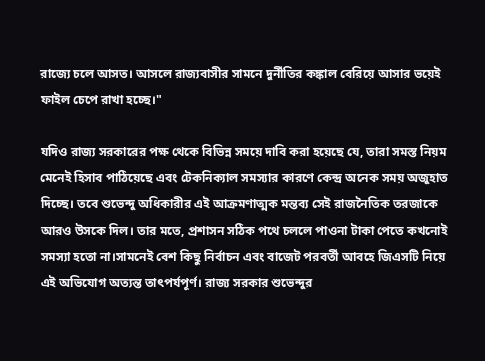রাজ্যে চলে আসত। আসলে রাজ্যবাসীর সামনে দুর্নীতির কঙ্কাল বেরিয়ে আসার ভয়েই ফাইল চেপে রাখা হচ্ছে।"

যদিও রাজ্য সরকারের পক্ষ থেকে বিভিন্ন সময়ে দাবি করা হয়েছে যে, তারা সমস্ত নিয়ম মেনেই হিসাব পাঠিয়েছে এবং টেকনিক্যাল সমস্যার কারণে কেন্দ্র অনেক সময় অজুহাত দিচ্ছে। তবে শুভেন্দু অধিকারীর এই আক্রমণাত্মক মন্তব্য সেই রাজনৈতিক তরজাকে আরও উসকে দিল। তার মতে, প্রশাসন সঠিক পথে চললে পাওনা টাকা পেতে কখনোই সমস্যা হতো না।সামনেই বেশ কিছু নির্বাচন এবং বাজেট পরবর্তী আবহে জিএসটি নিয়ে এই অভিযোগ অত্যন্ত তাৎপর্যপূর্ণ। রাজ্য সরকার শুভেন্দুর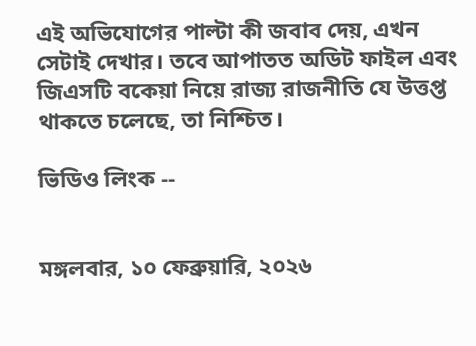এই অভিযোগের পাল্টা কী জবাব দেয়, এখন সেটাই দেখার। তবে আপাতত অডিট ফাইল এবং জিএসটি বকেয়া নিয়ে রাজ্য রাজনীতি যে উত্তপ্ত থাকতে চলেছে, তা নিশ্চিত।

ভিডিও লিংক --


মঙ্গলবার, ১০ ফেব্রুয়ারি, ২০২৬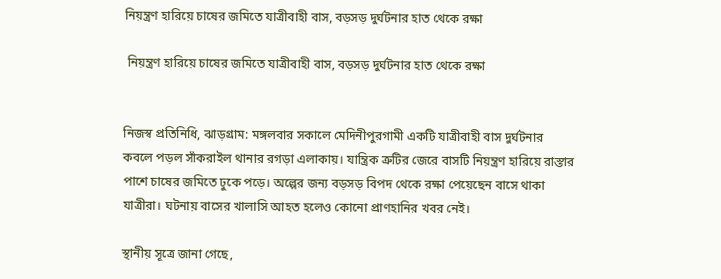নিয়ন্ত্রণ হারিয়ে চাষের জমিতে যাত্রীবাহী বাস, বড়সড় দুর্ঘটনার হাত থেকে রক্ষা

 নিয়ন্ত্রণ হারিয়ে চাষের জমিতে যাত্রীবাহী বাস, বড়সড় দুর্ঘটনার হাত থেকে রক্ষা


নিজস্ব প্রতিনিধি, ঝাড়গ্রাম: মঙ্গলবার সকালে মেদিনীপুরগামী একটি যাত্রীবাহী বাস দুর্ঘটনার কবলে পড়ল সাঁকরাইল থানার রগড়া এলাকায়। যান্ত্রিক ত্রুটির জেরে বাসটি নিয়ন্ত্রণ হারিয়ে রাস্তার পাশে চাষের জমিতে ঢুকে পড়ে। অল্পের জন্য বড়সড় বিপদ থেকে রক্ষা পেয়েছেন বাসে থাকা যাত্রীরা। ঘটনায় বাসের খালাসি আহত হলেও কোনো প্রাণহানির খবর নেই।

স্থানীয় সূত্রে জানা গেছে,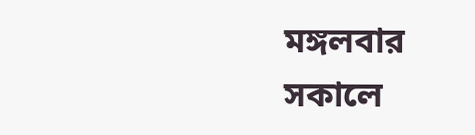মঙ্গলবার সকালে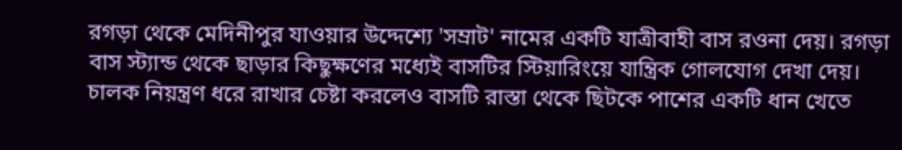রগড়া থেকে মেদিনীপুর যাওয়ার উদ্দেশ্যে 'সম্রাট' নামের একটি যাত্রীবাহী বাস রওনা দেয়। রগড়া বাস স্ট্যান্ড থেকে ছাড়ার কিছুক্ষণের মধ্যেই বাসটির স্টিয়ারিংয়ে যান্ত্রিক গোলযোগ দেখা দেয়। চালক নিয়ন্ত্রণ ধরে রাখার চেষ্টা করলেও বাসটি রাস্তা থেকে ছিটকে পাশের একটি ধান খেতে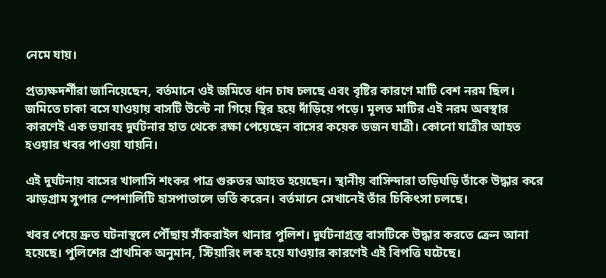নেমে যায়।

প্রত্যক্ষদর্শীরা জানিয়েছেন, বর্তমানে ওই জমিতে ধান চাষ চলছে এবং বৃষ্টির কারণে মাটি বেশ নরম ছিল। জমিতে চাকা বসে যাওয়ায় বাসটি উল্টে না গিয়ে স্থির হয়ে দাঁড়িয়ে পড়ে। মূলত মাটির এই নরম অবস্থার কারণেই এক ভয়াবহ দুর্ঘটনার হাত থেকে রক্ষা পেয়েছেন বাসের কয়েক ডজন যাত্রী। কোনো যাত্রীর আহত হওয়ার খবর পাওয়া যায়নি।

এই দুর্ঘটনায় বাসের খালাসি শংকর পাত্র গুরুতর আহত হয়েছেন। স্থানীয় বাসিন্দারা তড়িঘড়ি তাঁকে উদ্ধার করে ঝাড়গ্রাম সুপার স্পেশালিটি হাসপাতালে ভর্তি করেন। বর্তমানে সেখানেই তাঁর চিকিৎসা চলছে।

খবর পেয়ে দ্রুত ঘটনাস্থলে পৌঁছায় সাঁকরাইল থানার পুলিশ। দুর্ঘটনাগ্রস্ত বাসটিকে উদ্ধার করতে ক্রেন আনা হয়েছে। পুলিশের প্রাথমিক অনুমান, স্টিয়ারিং লক হয়ে যাওয়ার কারণেই এই বিপত্তি ঘটেছে।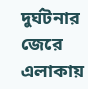দুর্ঘটনার জেরে এলাকায়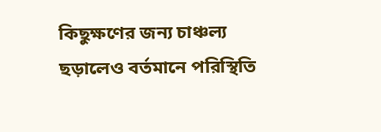কিছুক্ষণের জন্য চাঞ্চল্য ছড়ালেও বর্তমানে পরিস্থিতি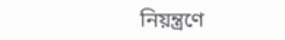নিয়ন্ত্রণে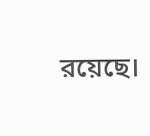রয়েছে।